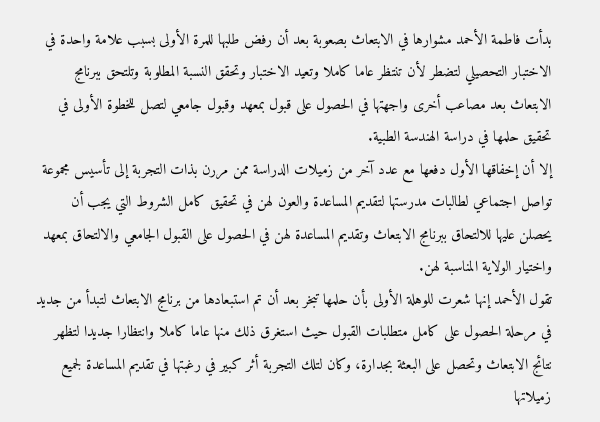بدأت فاطمة الأحمد مشوارها في الابتعاث بصعوبة بعد أن رفض طلبها للمرة الأولى بسبب علامة واحدة في الاختبار التحصيلي لتضطر لأن تنتظر عاما كاملا وتعيد الاختبار وتحقق النسبة المطلوبة وتلتحق ببرنامج الابتعاث بعد مصاعب أخرى واجهتها في الحصول على قبول بمعهد وقبول جامعي لتصل للخطوة الأولى في تحقيق حلمها في دراسة الهندسة الطبية.
إلا أن إخفاقها الأول دفعها مع عدد آخر من زميلات الدراسة ممن مررن بذات التجربة إلى تأسيس مجموعة تواصل اجتماعي لطالبات مدرستها لتقديم المساعدة والعون لهن في تحقيق كامل الشروط التي يجب أن يحصلن عليها للالتحاق ببرنامج الابتعاث وتقديم المساعدة لهن في الحصول على القبول الجامعي والالتحاق بمعهد واختيار الولاية المناسبة لهن.
تقول الأحمد إنها شعرت للوهلة الأولى بأن حلمها تبخر بعد أن تم استبعادها من برنامج الابتعاث لتبدأ من جديد في مرحلة الحصول على كامل متطلبات القبول حيث استغرق ذلك منها عاما كاملا وانتظارا جديدا لتظهر نتائج الابتعاث وتحصل على البعثة بجدارة، وكان لتلك التجربة أثر كبير في رغبتها في تقديم المساعدة لجميع زميلاتها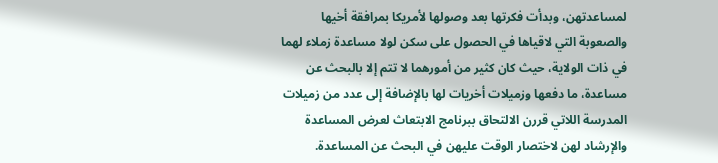لمساعدتهن، وبدأت فكرتها بعد وصولها لأمريكا بمرافقة أخيها والصعوبة التي لاقياها في الحصول على سكن لولا مساعدة زملاء لهما في ذات الولاية، حيث كان كثير من أمورهما لا تتم إلا بالبحث عن مساعدة، ما دفعها وزميلات أخريات لها بالإضافة إلى عدد من زميلات المدرسة اللاتي قررن الالتحاق ببرنامج الابتعاث لعرض المساعدة والإرشاد لهن لاختصار الوقت عليهن في البحث عن المساعدة.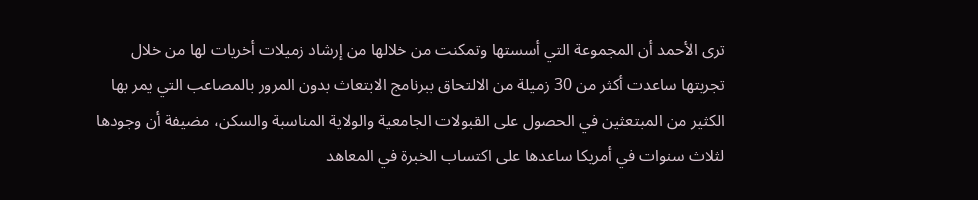ترى الأحمد أن المجموعة التي أسستها وتمكنت من خلالها من إرشاد زميلات أخريات لها من خلال تجربتها ساعدت أكثر من 30 زميلة من الالتحاق ببرنامج الابتعاث بدون المرور بالمصاعب التي يمر بها الكثير من المبتعثين في الحصول على القبولات الجامعية والولاية المناسبة والسكن، مضيفة أن وجودها لثلاث سنوات في أمريكا ساعدها على اكتساب الخبرة في المعاهد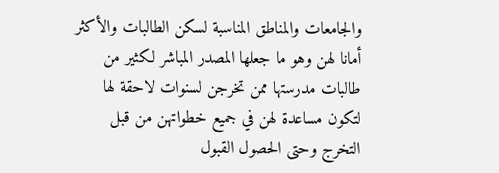والجامعات والمناطق المناسبة لسكن الطالبات والأكثر أمانا لهن وهو ما جعلها المصدر المباشر لكثير من طالبات مدرستها ممن تخرجن لسنوات لاحقة لها لتكون مساعدة لهن في جميع خطواتهن من قبل التخرج وحتى الحصول القبول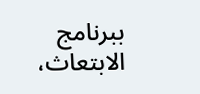ببرنامج الابتعاث،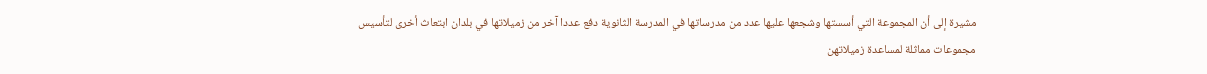مشيرة إلى أن المجموعة التي أسستها وشجعها عليها عدد من مدرساتها في المدرسة الثانوية دفع عددا آخر من زميلاتها في بلدان ابتعاث أخرى لتأسيس مجموعات مماثلة لمساعدة زميلاتهن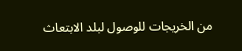من الخريجات للوصول لبلد الابتعاث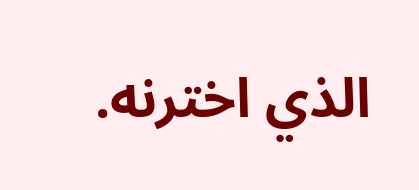الذي اخترنه.